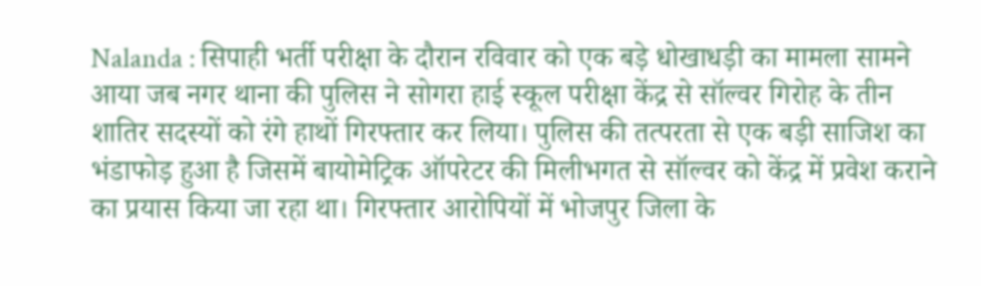Nalanda : सिपाही भर्ती परीक्षा के दौरान रविवार को एक बड़े धोखाधड़ी का मामला सामने आया जब नगर थाना की पुलिस ने सोगरा हाई स्कूल परीक्षा केंद्र से सॉल्वर गिरोह के तीन शातिर सदस्यों को रंगे हाथों गिरफ्तार कर लिया। पुलिस की तत्परता से एक बड़ी साजिश का भंडाफोड़ हुआ है जिसमें बायोमेट्रिक ऑपरेटर की मिलीभगत से सॉल्वर को केंद्र में प्रवेश कराने का प्रयास किया जा रहा था। गिरफ्तार आरोपियों में भोजपुर जिला के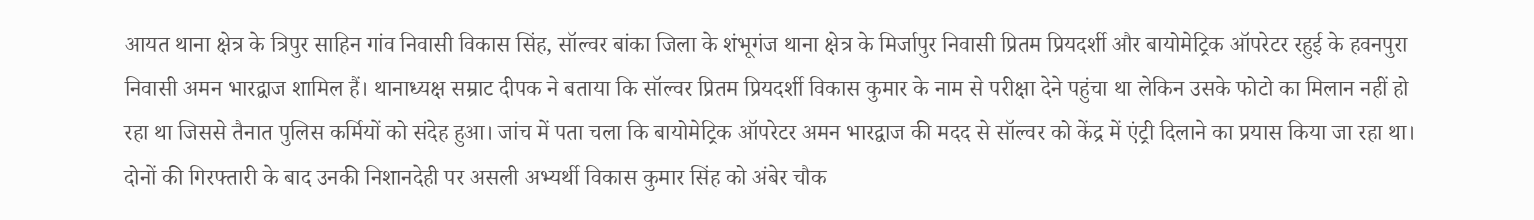आयत थाना क्षेत्र के त्रिपुर साहिन गांव निवासी विकास सिंह, सॉल्वर बांका जिला के शंभूगंज थाना क्षेत्र के मिर्जापुर निवासी प्रितम प्रियदर्शी और बायोमेट्रिक ऑपरेटर रहुई के हवनपुरा निवासी अमन भारद्वाज शामिल हैं। थानाध्यक्ष सम्राट दीपक ने बताया कि सॉल्वर प्रितम प्रियदर्शी विकास कुमार के नाम से परीक्षा देने पहुंचा था लेकिन उसके फोटो का मिलान नहीं हो रहा था जिससे तैनात पुलिस कर्मियों को संदेह हुआ। जांच में पता चला कि बायोमेट्रिक ऑपरेटर अमन भारद्वाज की मदद से सॉल्वर को केंद्र में एंट्री दिलाने का प्रयास किया जा रहा था। दोनों की गिरफ्तारी के बाद उनकी निशानदेही पर असली अभ्यर्थी विकास कुमार सिंह को अंबेर चौक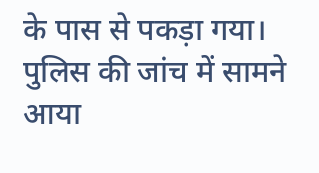के पास से पकड़ा गया। पुलिस की जांच में सामने आया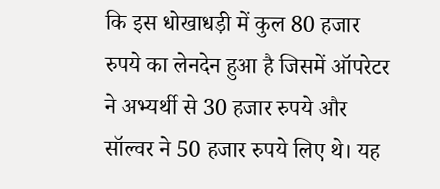कि इस धोखाधड़ी में कुल 80 हजार रुपये का लेनदेन हुआ है जिसमें ऑपरेटर ने अभ्यर्थी से 30 हजार रुपये और सॉल्वर ने 50 हजार रुपये लिए थे। यह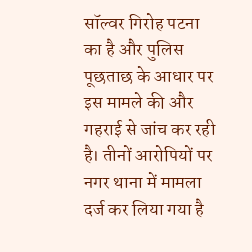सॉल्वर गिरोह पटना का है और पुलिस पूछताछ के आधार पर इस मामले की और गहराई से जांच कर रही है। तीनों आरोपियों पर नगर थाना में मामला दर्ज कर लिया गया है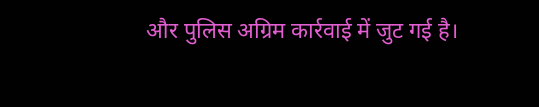और पुलिस अग्रिम कार्रवाई में जुट गई है।